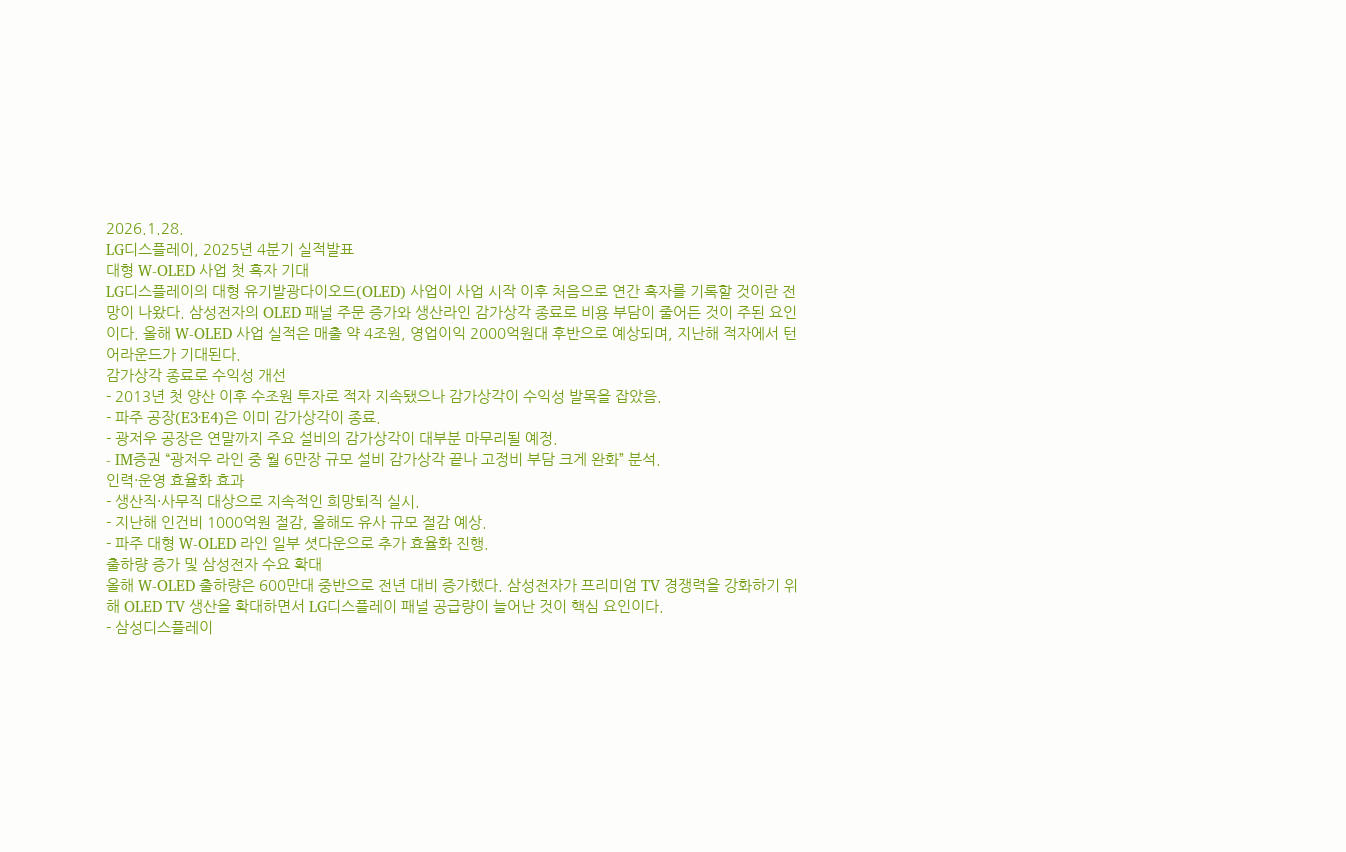2026.1.28.
LG디스플레이, 2025년 4분기 실적발표
대형 W-OLED 사업 첫 흑자 기대
LG디스플레이의 대형 유기발광다이오드(OLED) 사업이 사업 시작 이후 처음으로 연간 흑자를 기록할 것이란 전망이 나왔다. 삼성전자의 OLED 패널 주문 증가와 생산라인 감가상각 종료로 비용 부담이 줄어든 것이 주된 요인이다. 올해 W-OLED 사업 실적은 매출 약 4조원, 영업이익 2000억원대 후반으로 예상되며, 지난해 적자에서 턴어라운드가 기대된다.
감가상각 종료로 수익성 개선
- 2013년 첫 양산 이후 수조원 투자로 적자 지속됐으나 감가상각이 수익성 발목을 잡았음.
- 파주 공장(E3·E4)은 이미 감가상각이 종료.
- 광저우 공장은 연말까지 주요 설비의 감가상각이 대부분 마무리될 예정.
- IM증권 “광저우 라인 중 월 6만장 규모 설비 감가상각 끝나 고정비 부담 크게 완화” 분석.
인력·운영 효율화 효과
- 생산직·사무직 대상으로 지속적인 희망퇴직 실시.
- 지난해 인건비 1000억원 절감, 올해도 유사 규모 절감 예상.
- 파주 대형 W-OLED 라인 일부 셧다운으로 추가 효율화 진행.
출하량 증가 및 삼성전자 수요 확대
올해 W-OLED 출하량은 600만대 중반으로 전년 대비 증가했다. 삼성전자가 프리미엄 TV 경쟁력을 강화하기 위해 OLED TV 생산을 확대하면서 LG디스플레이 패널 공급량이 늘어난 것이 핵심 요인이다.
- 삼성디스플레이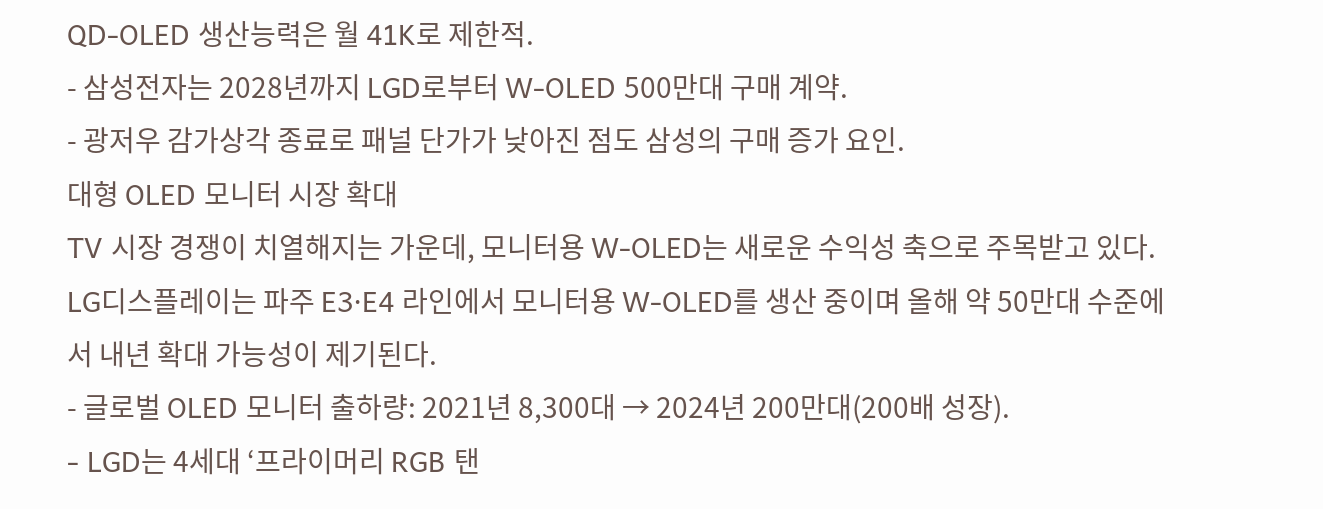QD-OLED 생산능력은 월 41K로 제한적.
- 삼성전자는 2028년까지 LGD로부터 W-OLED 500만대 구매 계약.
- 광저우 감가상각 종료로 패널 단가가 낮아진 점도 삼성의 구매 증가 요인.
대형 OLED 모니터 시장 확대
TV 시장 경쟁이 치열해지는 가운데, 모니터용 W-OLED는 새로운 수익성 축으로 주목받고 있다. LG디스플레이는 파주 E3·E4 라인에서 모니터용 W-OLED를 생산 중이며 올해 약 50만대 수준에서 내년 확대 가능성이 제기된다.
- 글로벌 OLED 모니터 출하량: 2021년 8,300대 → 2024년 200만대(200배 성장).
- LGD는 4세대 ‘프라이머리 RGB 탠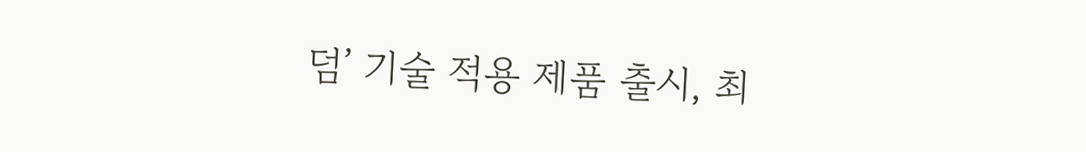덤’ 기술 적용 제품 출시, 최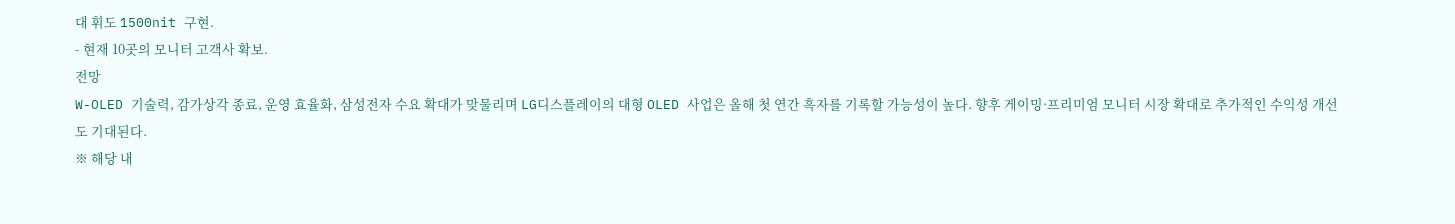대 휘도 1500nit 구현.
- 현재 10곳의 모니터 고객사 확보.
전망
W-OLED 기술력, 감가상각 종료, 운영 효율화, 삼성전자 수요 확대가 맞물리며 LG디스플레이의 대형 OLED 사업은 올해 첫 연간 흑자를 기록할 가능성이 높다. 향후 게이밍·프리미엄 모니터 시장 확대로 추가적인 수익성 개선도 기대된다.
※ 해당 내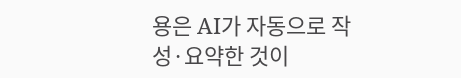용은 AI가 자동으로 작성·요약한 것이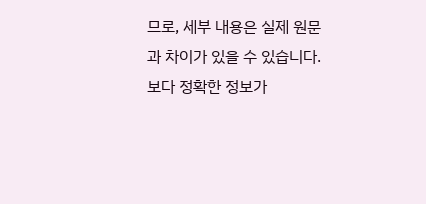므로, 세부 내용은 실제 원문과 차이가 있을 수 있습니다. 보다 정확한 정보가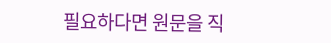필요하다면 원문을 직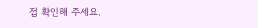접 확인해 주세요.